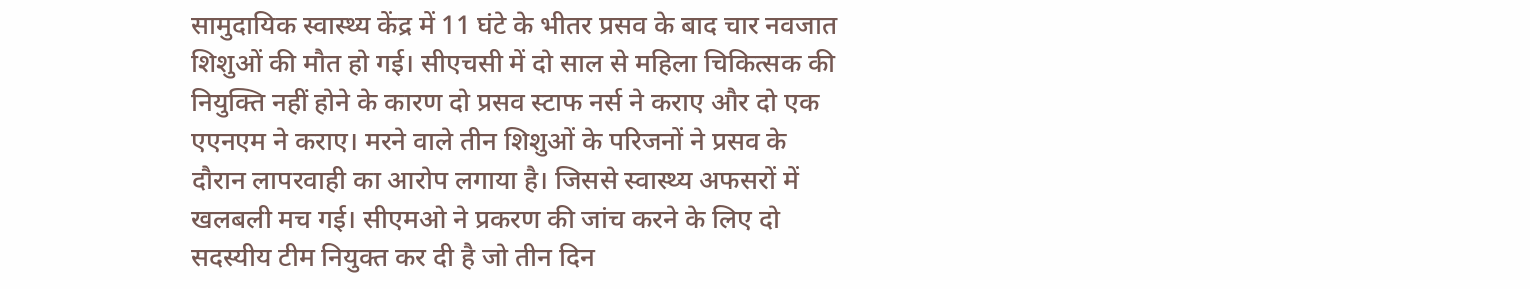सामुदायिक स्वास्थ्य केंद्र में 11 घंटे के भीतर प्रसव के बाद चार नवजात शिशुओं की मौत हो गई। सीएचसी में दो साल से महिला चिकित्सक की नियुक्ति नहीं होने के कारण दो प्रसव स्टाफ नर्स ने कराए और दो एक एएनएम ने कराए। मरने वाले तीन शिशुओं के परिजनों ने प्रसव के दौरान लापरवाही का आरोप लगाया है। जिससे स्वास्थ्य अफसरों में खलबली मच गई। सीएमओ ने प्रकरण की जांच करने के लिए दो सदस्यीय टीम नियुक्त कर दी है जो तीन दिन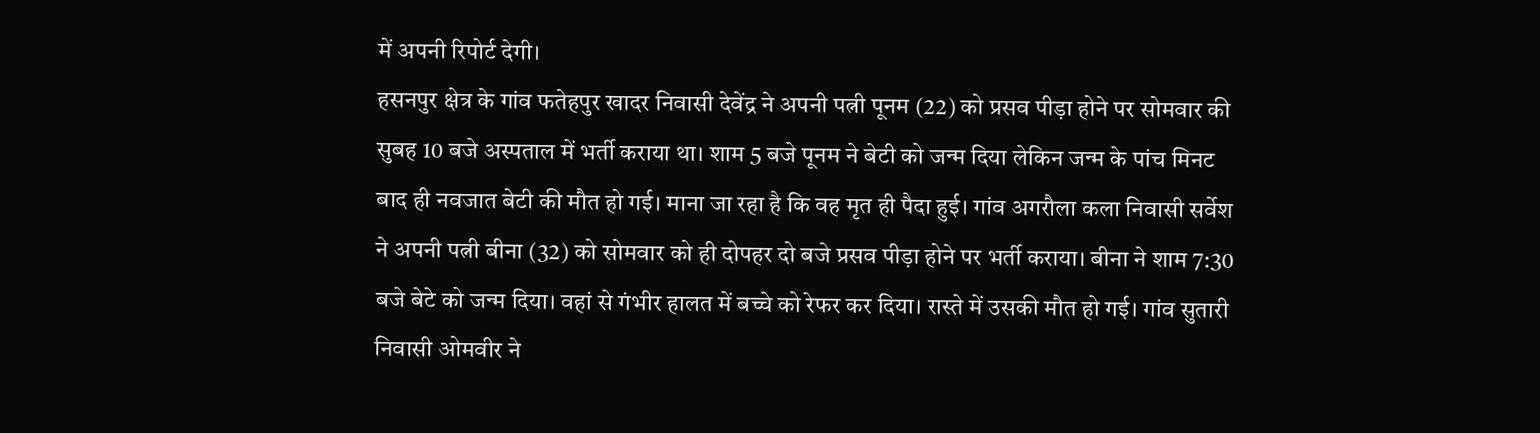में अपनी रिपोर्ट देगी।
हसनपुर क्षेत्र के गांव फतेहपुर खादर निवासी देवेंद्र ने अपनी पत्नी पूनम (22) को प्रसव पीड़ा होने पर सोमवार की सुबह 10 बजे अस्पताल में भर्ती कराया था। शाम 5 बजे पूनम ने बेटी को जन्म दिया लेकिन जन्म के पांच मिनट बाद ही नवजात बेटी की मौत हो गई। माना जा रहा है कि वह मृत ही पैदा हुई। गांव अगरौला कला निवासी सर्वेश ने अपनी पत्नी बीना (32) को सोमवार को ही दोपहर दो बजे प्रसव पीड़ा होने पर भर्ती कराया। बीना ने शाम 7:30 बजे बेटे को जन्म दिया। वहां से गंभीर हालत में बच्चे को रेफर कर दिया। रास्ते में उसकी मौत हो गई। गांव सुतारी निवासी ओमवीर ने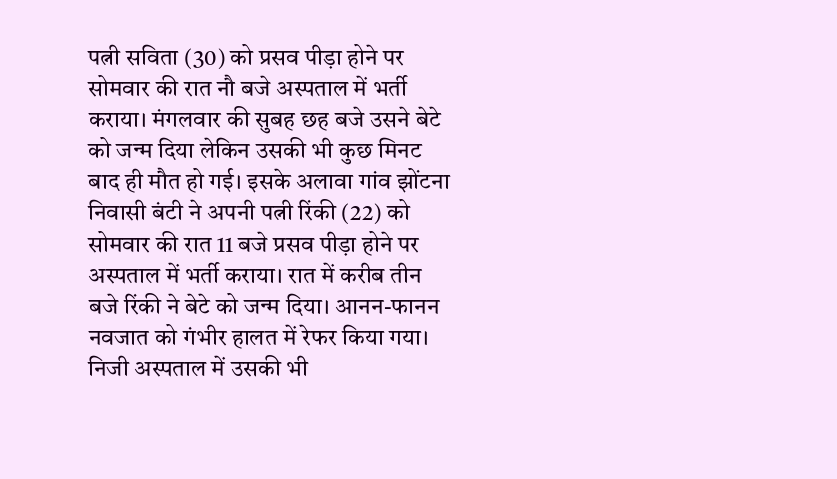पत्नी सविता (30) को प्रसव पीड़ा होने पर सोमवार की रात नौ बजे अस्पताल में भर्ती कराया। मंगलवार की सुबह छह बजे उसने बेटे को जन्म दिया लेकिन उसकी भी कुछ मिनट बाद ही मौत हो गई। इसके अलावा गांव झोंटना निवासी बंटी ने अपनी पत्नी रिंकी (22) को सोमवार की रात 11 बजे प्रसव पीड़ा होने पर अस्पताल में भर्ती कराया। रात में करीब तीन बजे रिंकी ने बेटे को जन्म दिया। आनन-फानन नवजात को गंभीर हालत में रेफर किया गया। निजी अस्पताल में उसकी भी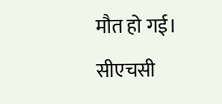मौत हो गई।
सीएचसी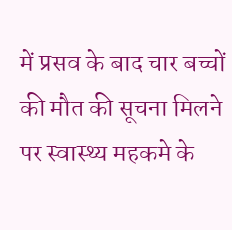में प्रसव के बाद चार बच्चों की मौत की सूचना मिलने पर स्वास्थ्य महकमे के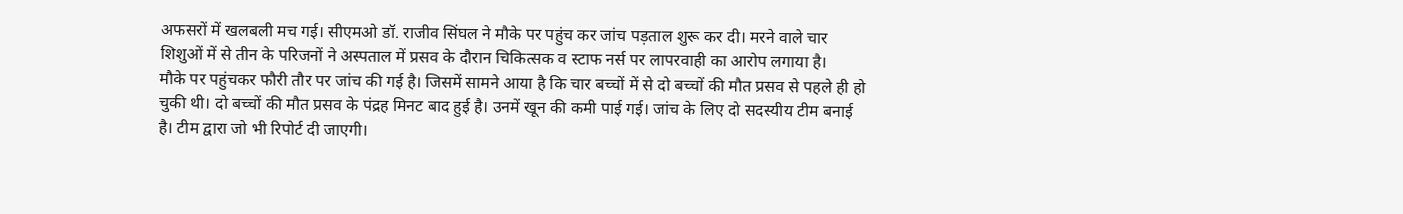अफसरों में खलबली मच गई। सीएमओ डॉ. राजीव सिंघल ने मौके पर पहुंच कर जांच पड़ताल शुरू कर दी। मरने वाले चार शिशुओं में से तीन के परिजनों ने अस्पताल में प्रसव के दौरान चिकित्सक व स्टाफ नर्स पर लापरवाही का आरोप लगाया है।
मौके पर पहुंचकर फौरी तौर पर जांच की गई है। जिसमें सामने आया है कि चार बच्चों में से दो बच्चों की मौत प्रसव से पहले ही हो चुकी थी। दो बच्चों की मौत प्रसव के पंद्रह मिनट बाद हुई है। उनमें खून की कमी पाई गई। जांच के लिए दो सदस्यीय टीम बनाई है। टीम द्वारा जो भी रिपोर्ट दी जाएगी।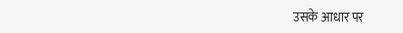उसके आधार पर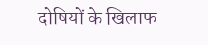दोषियों के खिलाफ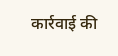कार्रवाई की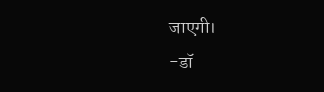जाएगी।
-डॉ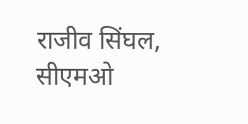राजीव सिंघल, सीएमओ